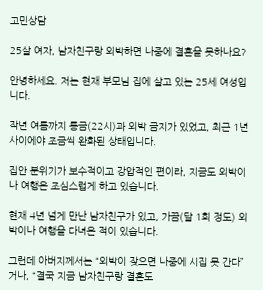고민상담

25살 여자, 남자친구랑 외박하면 나중에 결혼을 못하나요?

안녕하세요. 저는 현재 부모님 집에 살고 있는 25세 여성입니다.

작년 여름까지 통금(22시)과 외박 금지가 있었고, 최근 1년 사이에야 조금씩 완화된 상태입니다.

집안 분위기가 보수적이고 강압적인 편이라, 지금도 외박이나 여행은 조심스럽게 하고 있습니다.

현재 4년 넘게 만난 남자친구가 있고, 가끔(달 1회 정도) 외박이나 여행을 다녀온 적이 있습니다.

그런데 아버지께서는 “외박이 잦으면 나중에 시집 못 간다”거나, “결국 지금 남자친구랑 결혼도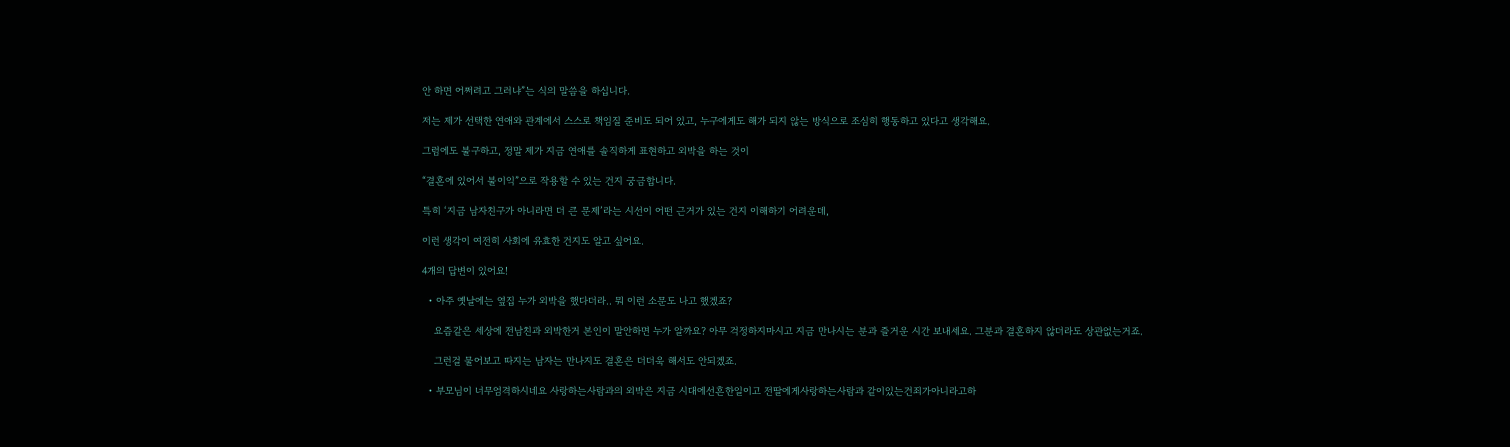안 하면 어쩌려고 그러냐”는 식의 말씀을 하십니다.

저는 제가 선택한 연애와 관계에서 스스로 책임질 준비도 되어 있고, 누구에게도 해가 되지 않는 방식으로 조심히 행동하고 있다고 생각해요.

그럼에도 불구하고, 정말 제가 지금 연애를 솔직하게 표현하고 외박을 하는 것이

“결혼에 있어서 불이익”으로 작용할 수 있는 건지 궁금합니다.

특히 ‘지금 남자친구가 아니라면 더 큰 문제’라는 시선이 어떤 근거가 있는 건지 이해하기 어려운데,

이런 생각이 여전히 사회에 유효한 건지도 알고 싶어요.

4개의 답변이 있어요!

  • 아주 옛날에는 옆집 누가 외박을 했다더라.. 뭐 이런 소문도 나고 했겠죠?

    요즘같은 세상에 전남친과 외박한거 본인이 말안하면 누가 알까요? 아무 걱정하지마시고 지금 만나시는 분과 즐거운 시간 보내세요. 그분과 결혼하지 않더라도 상관없는거죠.

    그런걸 물어보고 따지는 남자는 만나지도 결혼은 더더욱 해서도 안되겠죠.

  • 부모님이 너무엄격하시네요 사랑하는사람과의 외박은 지금 시대에선흔한일이고 전딸에게사랑하는사람과 같이있는건죄가아니라고하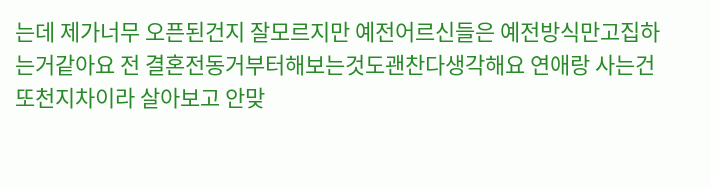는데 제가너무 오픈된건지 잘모르지만 예전어르신들은 예전방식만고집하는거같아요 전 결혼전동거부터해보는것도괜찬다생각해요 연애랑 사는건 또천지차이라 살아보고 안맞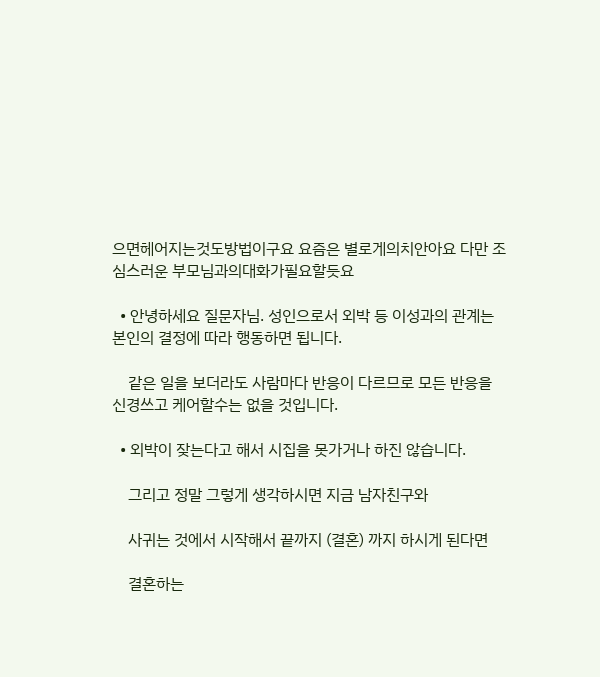으면헤어지는것도방법이구요 요즘은 별로게의치안아요 다만 조심스러운 부모님과의대화가필요할듯요

  • 안녕하세요 질문자님. 성인으로서 외박 등 이성과의 관계는 본인의 결정에 따라 행동하면 됩니다.

    같은 일을 보더라도 사람마다 반응이 다르므로 모든 반응을 신경쓰고 케어할수는 없을 것입니다.

  • 외박이 잦는다고 해서 시집을 못가거나 하진 않습니다.

    그리고 정말 그렇게 생각하시면 지금 남자친구와

    사귀는 것에서 시작해서 끝까지 (결혼) 까지 하시게 된다면

    결혼하는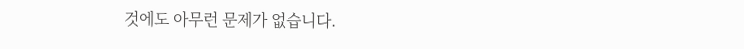것에도 아무런 문제가 없습니다.